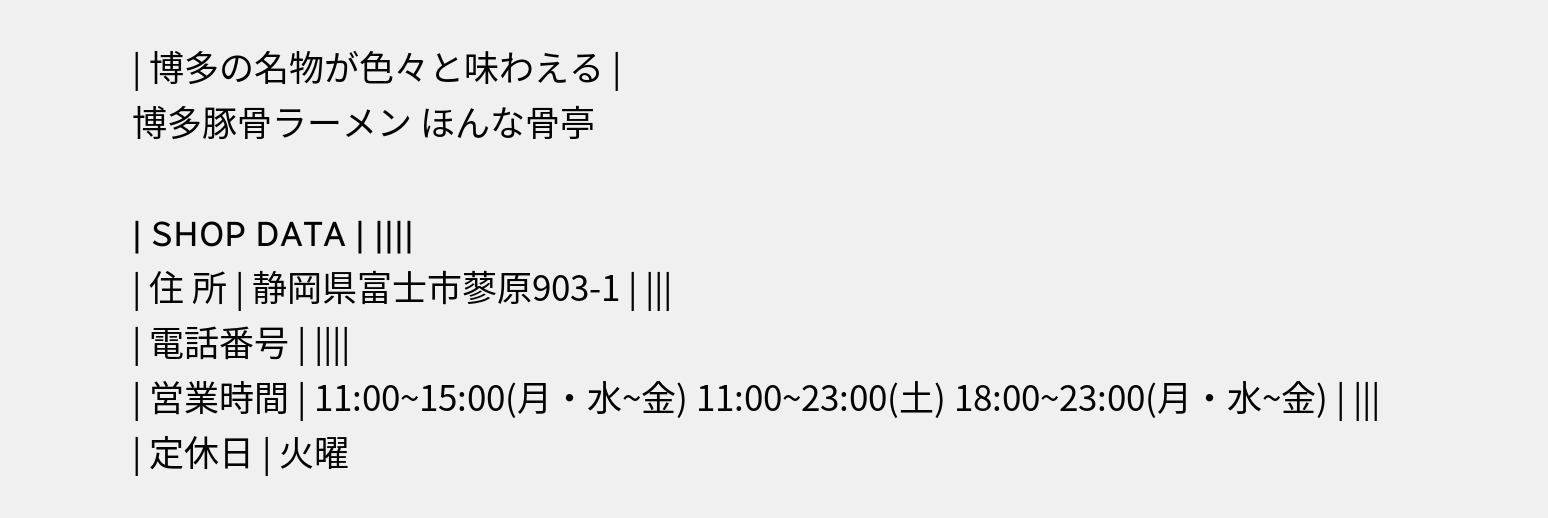| 博多の名物が色々と味わえる |
博多豚骨ラーメン ほんな骨亭

| SHOP DATA | ||||
| 住 所 | 静岡県富士市蓼原903-1 | |||
| 電話番号 | ||||
| 営業時間 | 11:00~15:00(月・水~金) 11:00~23:00(土) 18:00~23:00(月・水~金) | |||
| 定休日 | 火曜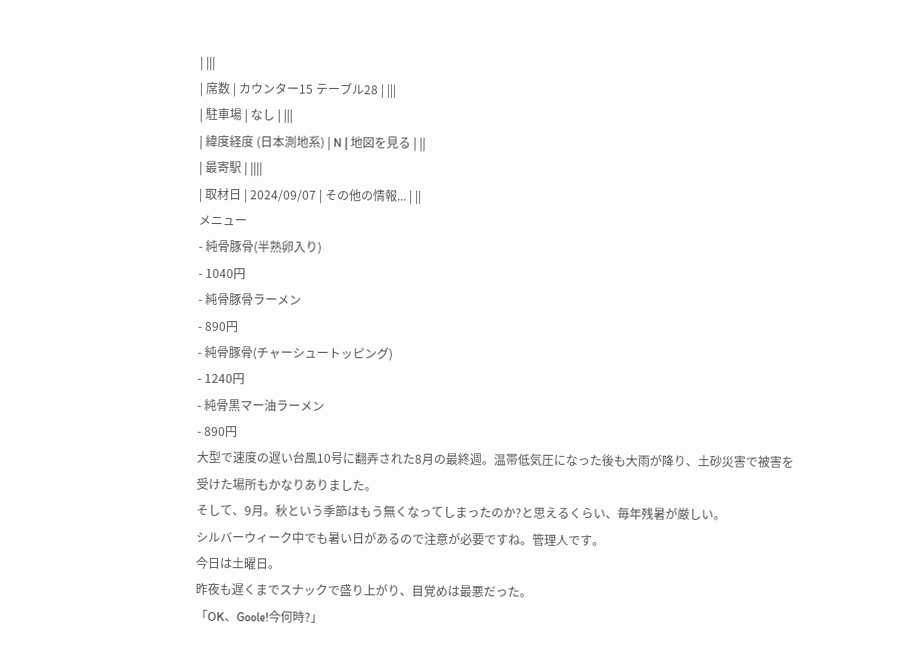| |||
| 席数 | カウンター15 テーブル28 | |||
| 駐車場 | なし | |||
| 緯度経度 (日本測地系) | N | 地図を見る | ||
| 最寄駅 | ||||
| 取材日 | 2024/09/07 | その他の情報... | ||
メニュー
- 純骨豚骨(半熟卵入り)
- 1040円
- 純骨豚骨ラーメン
- 890円
- 純骨豚骨(チャーシュートッピング)
- 1240円
- 純骨黒マー油ラーメン
- 890円
大型で速度の遅い台風10号に翻弄された8月の最終週。温帯低気圧になった後も大雨が降り、土砂災害で被害を受けた場所もかなりありました。
そして、9月。秋という季節はもう無くなってしまったのか?と思えるくらい、毎年残暑が厳しい。
シルバーウィーク中でも暑い日があるので注意が必要ですね。管理人です。
今日は土曜日。
昨夜も遅くまでスナックで盛り上がり、目覚めは最悪だった。
「OK、Goole!今何時?」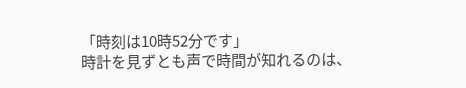「時刻は10時52分です」
時計を見ずとも声で時間が知れるのは、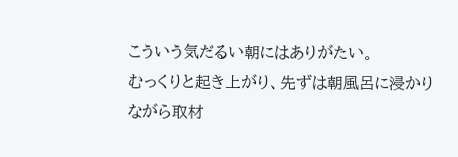こういう気だるい朝にはありがたい。
むっくりと起き上がり、先ずは朝風呂に浸かりながら取材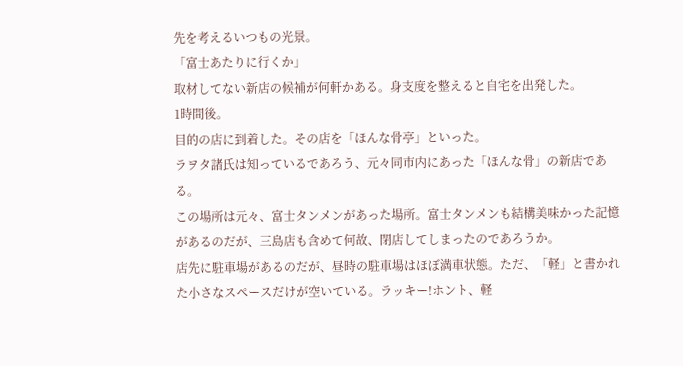先を考えるいつもの光景。
「富士あたりに行くか」
取材してない新店の候補が何軒かある。身支度を整えると自宅を出発した。
1時間後。
目的の店に到着した。その店を「ほんな骨亭」といった。
ラヲタ諸氏は知っているであろう、元々同市内にあった「ほんな骨」の新店である。
この場所は元々、富士タンメンがあった場所。富士タンメンも結構美味かった記憶があるのだが、三島店も含めて何故、閉店してしまったのであろうか。
店先に駐車場があるのだが、昼時の駐車場はほぼ満車状態。ただ、「軽」と書かれた小さなスペースだけが空いている。ラッキー!ホント、軽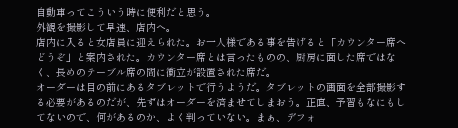自動車ってこういう時に便利だと思う。
外観を撮影して早速、店内へ。
店内に入ると女店員に迎えられた。お一人様である事を告げると「カウンター席へどうぞ」と案内された。カウンター席とは言ったものの、厨房に面した席ではなく、長めのテーブル席の間に衝立が設置された席だ。
オーダーは目の前にあるタブレットで行うようだ。タブレットの画面を全部撮影する必要があるのだが、先ずはオーダーを済ませてしまおう。正直、予習もなにもしてないので、何があるのか、よく判っていない。まぁ、デフォ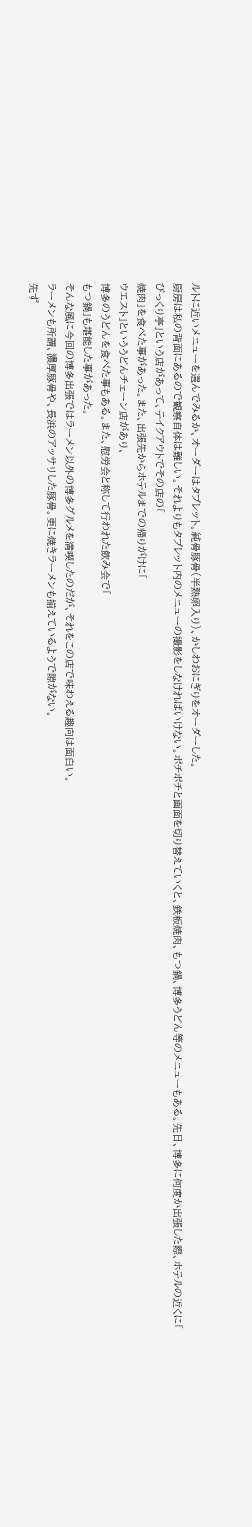ルトに近いメニューを選んでみるか、オーダーはタブレット。純骨豚骨(半熟卵入り)、かしわおにぎりをオーダーした。
厨房は私の背面にあるので観察自体は難しい。それよりもタブレット内のメニューの撮影をしなければいけない。ポチポチと画面を切り替えていくと、鉄板焼肉、もつ鍋、博多うどん等のメニューもある。先日、博多に何度か出張した際、ホテルの近くに「
びっくり亭」という店があって、テイクアウトでその店の「
焼肉」を食べた事があった。また、出張先からホテルまでの帰りがけに「
ウエスト」といううどんチェーン店があり、
博多のうどんを食べた事もある。また、慰労会と称して行われた飲み会で「
もつ鍋」も堪能した事があった。
そんな風に今回の博多出張ではラーメン以外の博多グルメを満喫したのだが、それをこの店で味わえる趣向は面白い。
ラーメンも所謂、濃厚豚骨や、長浜のアッサリした豚骨。更に焼きラーメンも揃えているようで隙がない。
先ず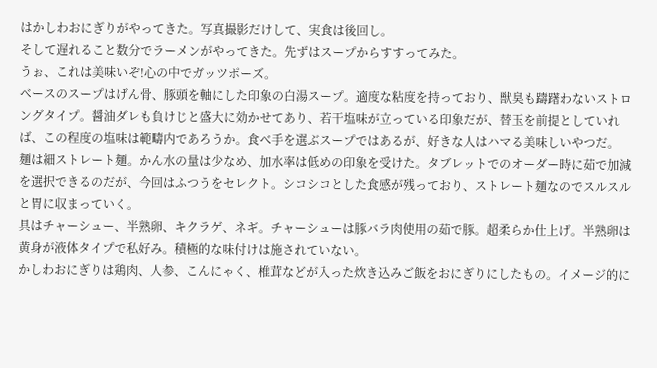はかしわおにぎりがやってきた。写真撮影だけして、実食は後回し。
そして遅れること数分でラーメンがやってきた。先ずはスープからすすってみた。
うぉ、これは美味いぞ!心の中でガッツポーズ。
ベースのスープはげん骨、豚頭を軸にした印象の白湯スープ。適度な粘度を持っており、獣臭も躊躇わないストロングタイプ。醤油ダレも負けじと盛大に効かせてあり、若干塩味が立っている印象だが、替玉を前提としていれば、この程度の塩味は範疇内であろうか。食べ手を選ぶスープではあるが、好きな人はハマる美味しいやつだ。
麺は細ストレート麺。かん水の量は少なめ、加水率は低めの印象を受けた。タブレットでのオーダー時に茹で加減を選択できるのだが、今回はふつうをセレクト。シコシコとした食感が残っており、ストレート麺なのでスルスルと胃に収まっていく。
具はチャーシュー、半熟卵、キクラゲ、ネギ。チャーシューは豚バラ肉使用の茹で豚。超柔らか仕上げ。半熟卵は黄身が液体タイプで私好み。積極的な味付けは施されていない。
かしわおにぎりは鶏肉、人参、こんにゃく、椎茸などが入った炊き込みご飯をおにぎりにしたもの。イメージ的に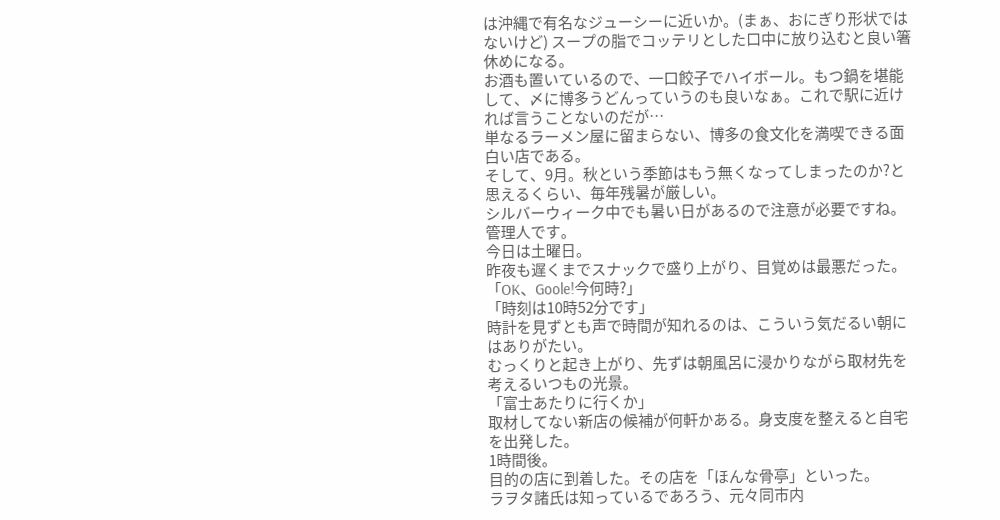は沖縄で有名なジューシーに近いか。(まぁ、おにぎり形状ではないけど) スープの脂でコッテリとした口中に放り込むと良い箸休めになる。
お酒も置いているので、一口餃子でハイボール。もつ鍋を堪能して、〆に博多うどんっていうのも良いなぁ。これで駅に近ければ言うことないのだが…
単なるラーメン屋に留まらない、博多の食文化を満喫できる面白い店である。
そして、9月。秋という季節はもう無くなってしまったのか?と思えるくらい、毎年残暑が厳しい。
シルバーウィーク中でも暑い日があるので注意が必要ですね。管理人です。
今日は土曜日。
昨夜も遅くまでスナックで盛り上がり、目覚めは最悪だった。
「OK、Goole!今何時?」
「時刻は10時52分です」
時計を見ずとも声で時間が知れるのは、こういう気だるい朝にはありがたい。
むっくりと起き上がり、先ずは朝風呂に浸かりながら取材先を考えるいつもの光景。
「富士あたりに行くか」
取材してない新店の候補が何軒かある。身支度を整えると自宅を出発した。
1時間後。
目的の店に到着した。その店を「ほんな骨亭」といった。
ラヲタ諸氏は知っているであろう、元々同市内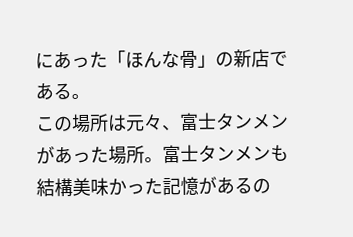にあった「ほんな骨」の新店である。
この場所は元々、富士タンメンがあった場所。富士タンメンも結構美味かった記憶があるの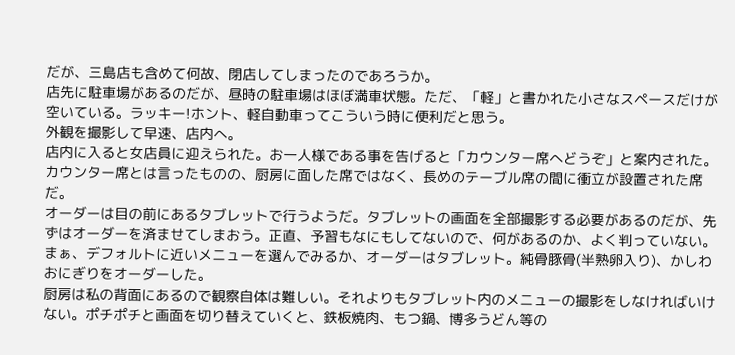だが、三島店も含めて何故、閉店してしまったのであろうか。
店先に駐車場があるのだが、昼時の駐車場はほぼ満車状態。ただ、「軽」と書かれた小さなスペースだけが空いている。ラッキー!ホント、軽自動車ってこういう時に便利だと思う。
外観を撮影して早速、店内へ。
店内に入ると女店員に迎えられた。お一人様である事を告げると「カウンター席へどうぞ」と案内された。カウンター席とは言ったものの、厨房に面した席ではなく、長めのテーブル席の間に衝立が設置された席だ。
オーダーは目の前にあるタブレットで行うようだ。タブレットの画面を全部撮影する必要があるのだが、先ずはオーダーを済ませてしまおう。正直、予習もなにもしてないので、何があるのか、よく判っていない。まぁ、デフォルトに近いメニューを選んでみるか、オーダーはタブレット。純骨豚骨(半熟卵入り)、かしわおにぎりをオーダーした。
厨房は私の背面にあるので観察自体は難しい。それよりもタブレット内のメニューの撮影をしなければいけない。ポチポチと画面を切り替えていくと、鉄板焼肉、もつ鍋、博多うどん等の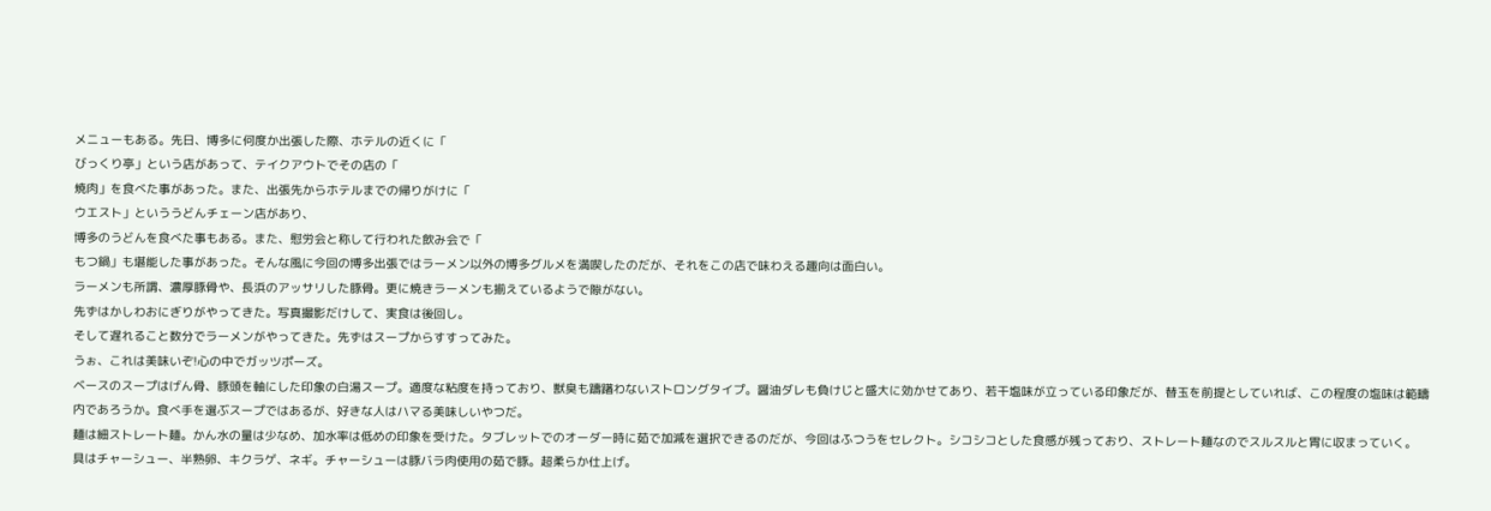メニューもある。先日、博多に何度か出張した際、ホテルの近くに「
びっくり亭」という店があって、テイクアウトでその店の「
焼肉」を食べた事があった。また、出張先からホテルまでの帰りがけに「
ウエスト」といううどんチェーン店があり、
博多のうどんを食べた事もある。また、慰労会と称して行われた飲み会で「
もつ鍋」も堪能した事があった。そんな風に今回の博多出張ではラーメン以外の博多グルメを満喫したのだが、それをこの店で味わえる趣向は面白い。
ラーメンも所謂、濃厚豚骨や、長浜のアッサリした豚骨。更に焼きラーメンも揃えているようで隙がない。
先ずはかしわおにぎりがやってきた。写真撮影だけして、実食は後回し。
そして遅れること数分でラーメンがやってきた。先ずはスープからすすってみた。
うぉ、これは美味いぞ!心の中でガッツポーズ。
ベースのスープはげん骨、豚頭を軸にした印象の白湯スープ。適度な粘度を持っており、獣臭も躊躇わないストロングタイプ。醤油ダレも負けじと盛大に効かせてあり、若干塩味が立っている印象だが、替玉を前提としていれば、この程度の塩味は範疇内であろうか。食べ手を選ぶスープではあるが、好きな人はハマる美味しいやつだ。
麺は細ストレート麺。かん水の量は少なめ、加水率は低めの印象を受けた。タブレットでのオーダー時に茹で加減を選択できるのだが、今回はふつうをセレクト。シコシコとした食感が残っており、ストレート麺なのでスルスルと胃に収まっていく。
具はチャーシュー、半熟卵、キクラゲ、ネギ。チャーシューは豚バラ肉使用の茹で豚。超柔らか仕上げ。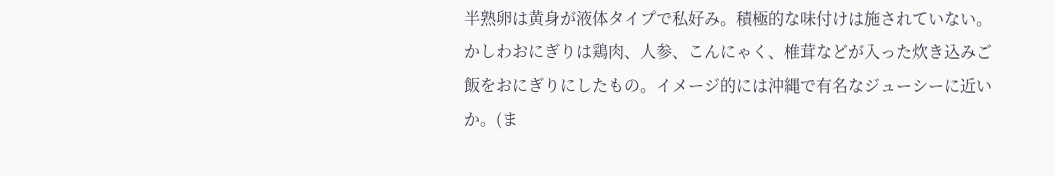半熟卵は黄身が液体タイプで私好み。積極的な味付けは施されていない。
かしわおにぎりは鶏肉、人参、こんにゃく、椎茸などが入った炊き込みご飯をおにぎりにしたもの。イメージ的には沖縄で有名なジューシーに近いか。(ま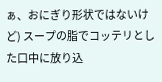ぁ、おにぎり形状ではないけど) スープの脂でコッテリとした口中に放り込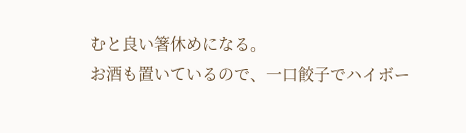むと良い箸休めになる。
お酒も置いているので、一口餃子でハイボー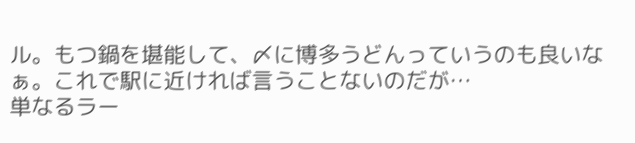ル。もつ鍋を堪能して、〆に博多うどんっていうのも良いなぁ。これで駅に近ければ言うことないのだが…
単なるラー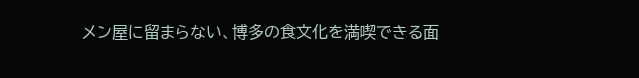メン屋に留まらない、博多の食文化を満喫できる面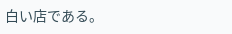白い店である。